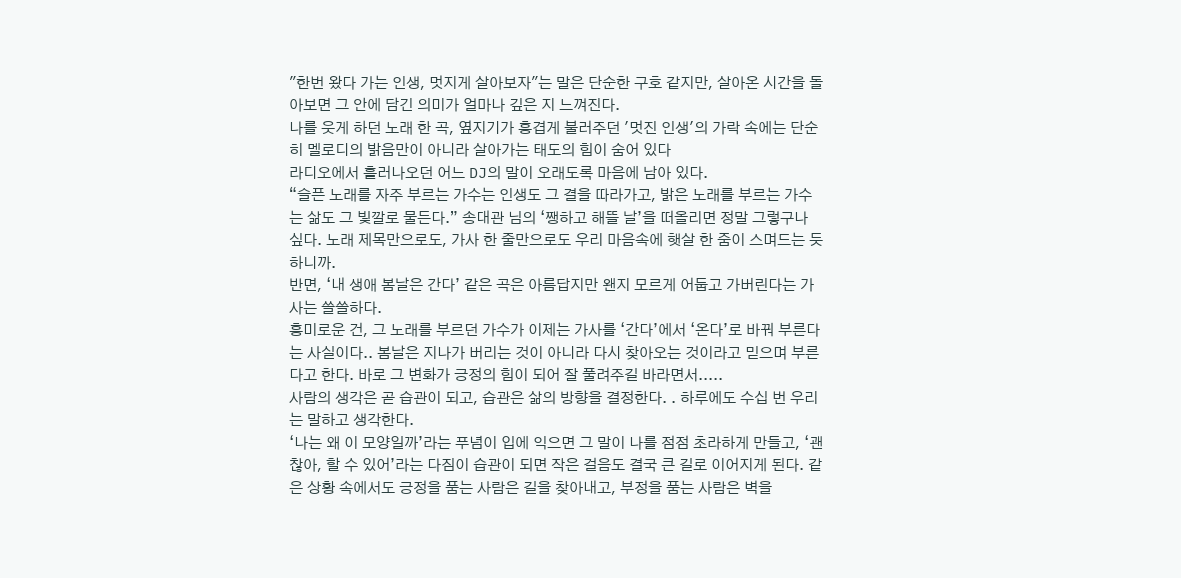"한번 왔다 가는 인생, 멋지게 살아보자"는 말은 단순한 구호 같지만, 살아온 시간을 돌아보면 그 안에 담긴 의미가 얼마나 깊은 지 느껴진다.
나를 웃게 하던 노래 한 곡, 옆지기가 흥겹게 불러주던 '멋진 인생'의 가락 속에는 단순히 멜로디의 밝음만이 아니라 살아가는 태도의 힘이 숨어 있다
라디오에서 흘러나오던 어느 DJ의 말이 오래도록 마음에 남아 있다.
“슬픈 노래를 자주 부르는 가수는 인생도 그 결을 따라가고, 밝은 노래를 부르는 가수는 삶도 그 빛깔로 물든다.” 송대관 님의 ‘쨍하고 해뜰 날’을 떠올리면 정말 그렇구나 싶다. 노래 제목만으로도, 가사 한 줄만으로도 우리 마음속에 햇살 한 줌이 스며드는 듯하니까.
반면, ‘내 생애 봄날은 간다’ 같은 곡은 아름답지만 왠지 모르게 어둡고 가버린다는 가사는 쓸쓸하다.
흥미로운 건, 그 노래를 부르던 가수가 이제는 가사를 ‘간다’에서 ‘온다’로 바꿔 부른다는 사실이다.. 봄날은 지나가 버리는 것이 아니라 다시 찾아오는 것이라고 믿으며 부른다고 한다. 바로 그 변화가 긍정의 힘이 되어 잘 풀려주길 바라면서.....
사람의 생각은 곧 습관이 되고, 습관은 삶의 방향을 결정한다. . 하루에도 수십 번 우리는 말하고 생각한다.
‘나는 왜 이 모양일까’라는 푸념이 입에 익으면 그 말이 나를 점점 초라하게 만들고, ‘괜찮아, 할 수 있어’라는 다짐이 습관이 되면 작은 걸음도 결국 큰 길로 이어지게 된다. 같은 상황 속에서도 긍정을 품는 사람은 길을 찾아내고, 부정을 품는 사람은 벽을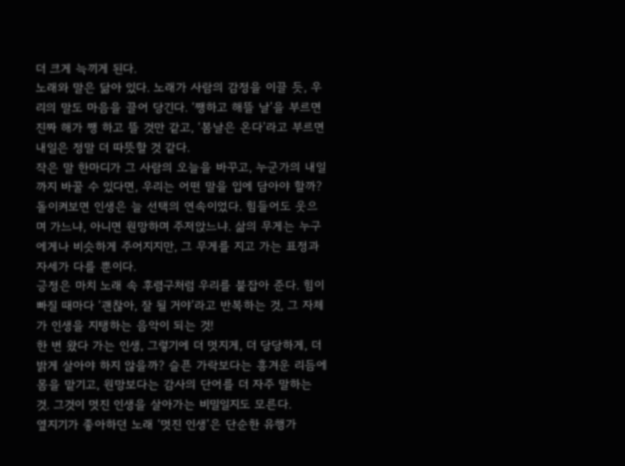더 크게 늑끼게 된다.
노래와 말은 닮아 있다. 노래가 사람의 감정을 이끌 듯, 우리의 말도 마음을 끌어 당긴다. ‘쨍하고 해뜰 날’을 부르면 진짜 해가 쨍 하고 뜰 것만 같고, ‘봄날은 온다’라고 부르면 내일은 정말 더 따뜻할 것 같다.
작은 말 한마디가 그 사람의 오늘을 바꾸고, 누군가의 내일까지 바꿀 수 있다면, 우리는 어떤 말을 입에 담아야 할까?
돌이켜보면 인생은 늘 선택의 연속이었다. 힘들어도 웃으며 가느냐, 아니면 원망하며 주저앉느냐. 삶의 무게는 누구에게나 비슷하게 주어지지만, 그 무게를 지고 가는 표정과 자세가 다를 뿐이다.
긍정은 마치 노래 속 후렴구처럼 우리를 붙잡아 준다. 힘이 빠질 때마다 ‘괜찮아, 잘 될 거야’라고 반복하는 것, 그 자체가 인생을 지탱하는 음악이 되는 것!
한 번 왔다 가는 인생, 그렇기에 더 멋지게, 더 당당하게, 더 밝게 살아야 하지 않을까? 슬픈 가락보다는 흥겨운 리듬에 몸을 맡기고, 원망보다는 감사의 단어를 더 자주 말하는 것. 그것이 멋진 인생을 살아가는 비밀일지도 모른다.
옆지기가 좋아하던 노래 ‘멋진 인생’은 단순한 유행가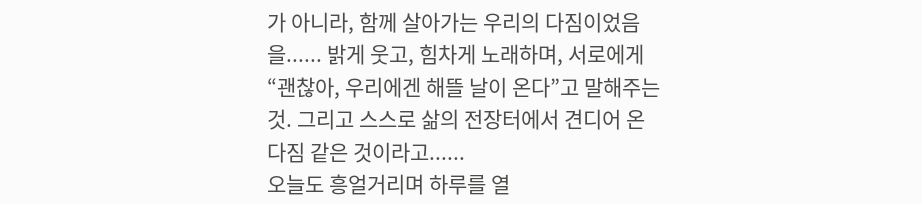가 아니라, 함께 살아가는 우리의 다짐이었음을...... 밝게 웃고, 힘차게 노래하며, 서로에게 “괜찮아, 우리에겐 해뜰 날이 온다”고 말해주는 것. 그리고 스스로 삶의 전장터에서 견디어 온 다짐 같은 것이라고......
오늘도 흥얼거리며 하루를 열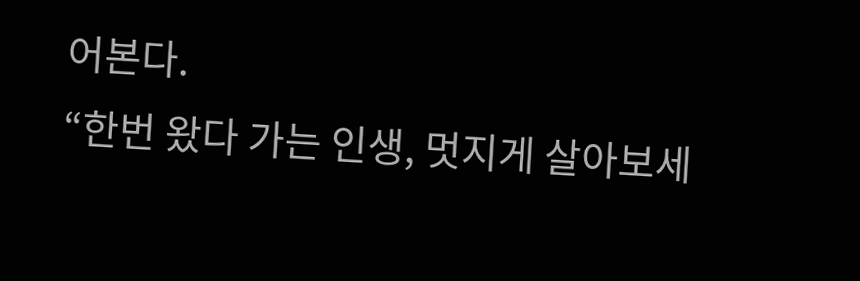어본다.
“한번 왔다 가는 인생, 멋지게 살아보세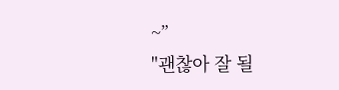~”
"괜찮아 잘 될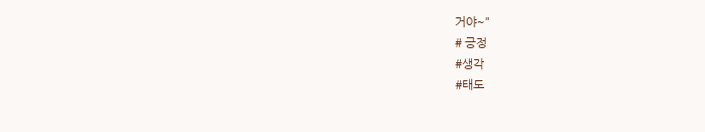거야~"
# 긍정
#생각
#태도